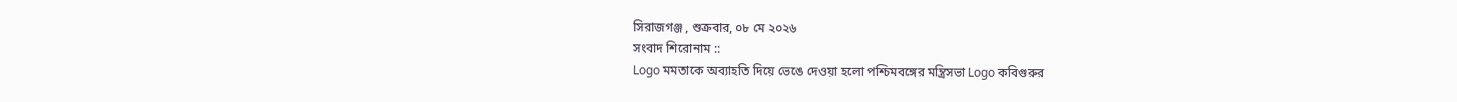সিরাজগঞ্জ , শুক্রবার, ০৮ মে ২০২৬
সংবাদ শিরোনাম ::
Logo মমতাকে অব্যাহতি দিয়ে ভেঙে দেওয়া হলো পশ্চিমবঙ্গের মন্ত্রিসভা Logo কবিগুরুর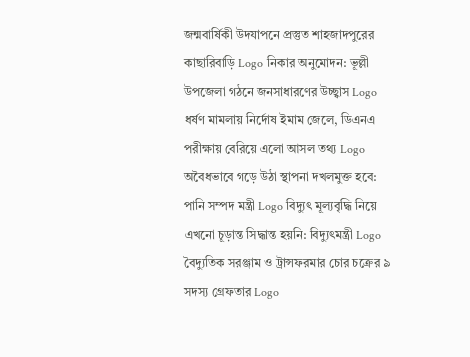জন্মবার্ষিকী উদযাপনে প্রস্তুত শাহজাদপুরের কাছারিবাড়ি Logo নিকার অনুমোদন: ভূল্লী উপজেলা গঠনে জনসাধারণের উচ্ছ্বাস Logo ধর্ষণ মামলায় নির্দোষ ইমাম জেলে, ডিএনএ পরীক্ষায় বেরিয়ে এলো আসল তথ্য Logo অবৈধভাবে গড়ে উঠা স্থাপনা দখলমুক্ত হবে: পানি সম্পদ মন্ত্রী Logo বিদ্যুৎ মূল্যবৃদ্ধি নিয়ে এখনো চূড়ান্ত সিদ্ধান্ত হয়নি: বিদ্যুৎমন্ত্রী Logo  বৈদ্যুতিক সরঞ্জাম ও ট্রান্সফরমার চোর চক্রের ৯ সদস্য গ্রেফতার Logo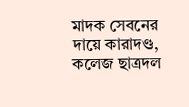মাদক সেবনের দায়ে কারাদণ্ড, কলেজ ছাত্রদল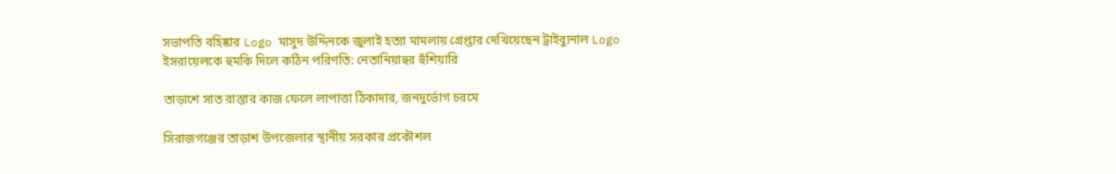সভাপতি বহিষ্কার Logo মাসুদ উদ্দিনকে জুলাই হত্যা মামলায় গ্রেপ্তার দেখিয়েছেন ট্রাইব্যুনাল Logo ইসরায়েলকে হুমকি দিলে কঠিন পরিণতি: নেতানিয়াহুর হুঁশিয়ারি

তাড়াশে সাত রাস্তার কাজ ফেলে লাপাত্তা ঠিকাদার, জনদুর্ভোগ চরমে

সিরাজগঞ্জের তাড়াশ উপজেলার স্থানীয় সরকার প্রকৌশল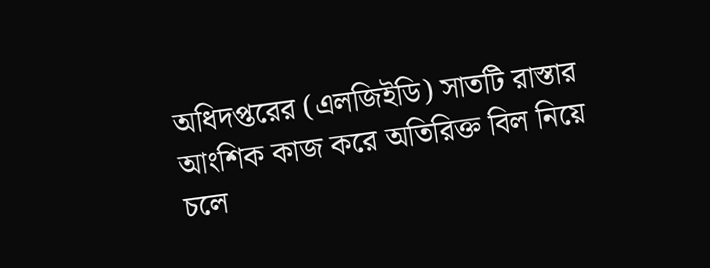অধিদপ্তরের (এলজিইডি) সাতটি রাস্তার আংশিক কাজ করে অতিরিক্ত বিল নিয়ে চলে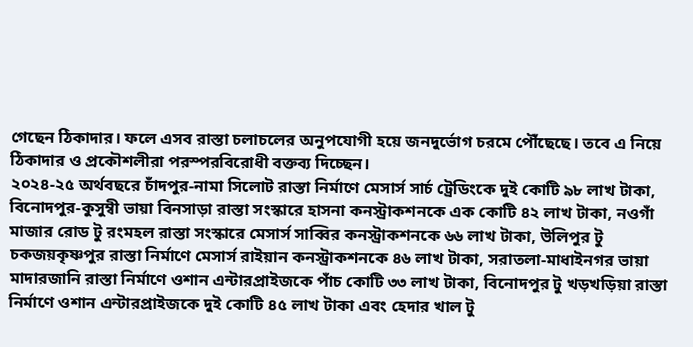গেছেন ঠিকাদার। ফলে এসব রাস্তা চলাচলের অনুপযোগী হয়ে জনদুর্ভোগ চরমে পৌঁছেছে। তবে এ নিয়ে ঠিকাদার ও প্রকৌশলীরা পরস্পরবিরোধী বক্তব্য দিচ্ছেন।
২০২৪-২৫ অর্থবছরে চাঁদপুর-নামা সিলোট রাস্তা নির্মাণে মেসার্স সার্চ ট্রেডিংকে দুই কোটি ৯৮ লাখ টাকা, বিনোদপুর-কুসুম্বী ভায়া বিনসাড়া রাস্তা সংস্কারে হাসনা কনস্ট্রাকশনকে এক কোটি ৪২ লাখ টাকা, নওগাঁ মাজার রোড টু রংমহল রাস্তা সংস্কারে মেসার্স সাব্বির কনস্ট্রাকশনকে ৬৬ লাখ টাকা, উলিপুর টু চকজয়কৃষ্ণপুর রাস্তা নির্মাণে মেসার্স রাইয়ান কনস্ট্রাকশনকে ৪৬ লাখ টাকা, সরাতলা-মাধাইনগর ভায়া মাদারজানি রাস্তা নির্মাণে ওশান এন্টারপ্রাইজকে পাঁচ কোটি ৩৩ লাখ টাকা, বিনোদপুর টু খড়খড়িয়া রাস্তা নির্মাণে ওশান এন্টারপ্রাইজকে দুই কোটি ৪৫ লাখ টাকা এবং হেদার খাল টু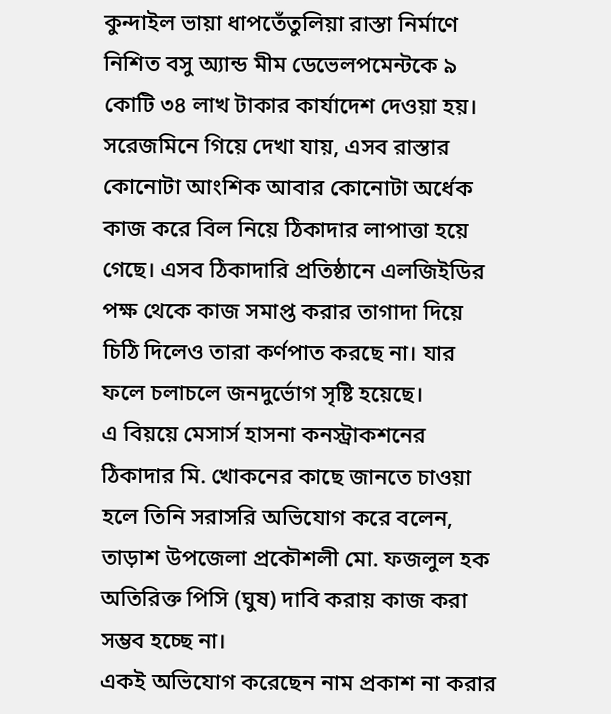কুন্দাইল ভায়া ধাপতেঁতুলিয়া রাস্তা নির্মাণে নিশিত বসু অ্যান্ড মীম ডেভেলপমেন্টকে ৯ কোটি ৩৪ লাখ টাকার কার্যাদেশ দেওয়া হয়।
সরেজমিনে গিয়ে দেখা যায়, এসব রাস্তার কোনোটা আংশিক আবার কোনোটা অর্ধেক কাজ করে বিল নিয়ে ঠিকাদার লাপাত্তা হয়ে গেছে। এসব ঠিকাদারি প্রতিষ্ঠানে এলজিইডির পক্ষ থেকে কাজ সমাপ্ত করার তাগাদা দিয়ে চিঠি দিলেও তারা কর্ণপাত করছে না। যার ফলে চলাচলে জনদুর্ভোগ সৃষ্টি হয়েছে।
এ বিয়য়ে মেসার্স হাসনা কনস্ট্রাকশনের ঠিকাদার মি. খোকনের কাছে জানতে চাওয়া হলে তিনি সরাসরি অভিযোগ করে বলেন, তাড়াশ উপজেলা প্রকৌশলী মো. ফজলুল হক অতিরিক্ত পিসি (ঘুষ) দাবি করায় কাজ করা সম্ভব হচ্ছে না।
একই অভিযোগ করেছেন নাম প্রকাশ না করার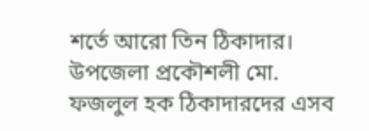শর্তে আরো তিন ঠিকাদার।
উপজেলা প্রকৌশলী মো. ফজলুল হক ঠিকাদারদের এসব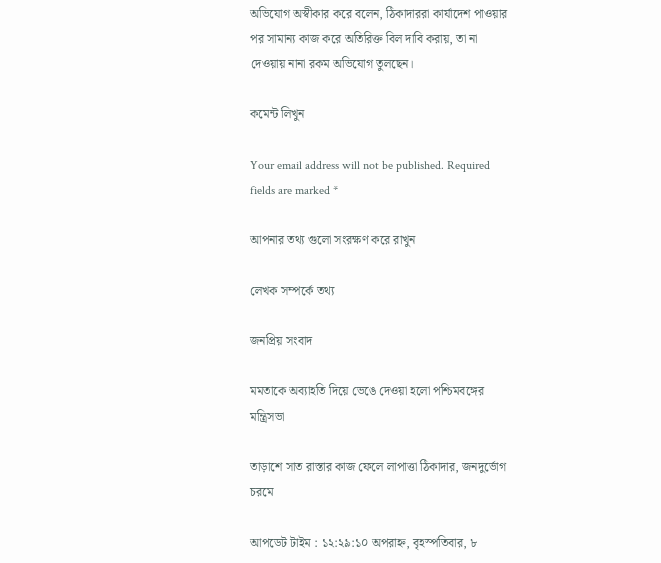অভিযোগ অস্বীকার করে বলেন, ঠিকাদাররা কার্যাদেশ পাওয়ার পর সামান্য কাজ করে অতিরিক্ত বিল দাবি করায়, তা না দেওয়ায় নানা রকম অভিযোগ তুলছেন।

কমেন্ট লিখুন

Your email address will not be published. Required fields are marked *

আপনার তথ্য গুলো সংরক্ষণ করে রাখুন

লেখক সম্পর্কে তথ্য

জনপ্রিয় সংবাদ

মমতাকে অব্যাহতি দিয়ে ভেঙে দেওয়া হলো পশ্চিমবঙ্গের মন্ত্রিসভা

তাড়াশে সাত রাস্তার কাজ ফেলে লাপাত্তা ঠিকাদার, জনদুর্ভোগ চরমে

আপডেট টাইম : ১২:২৯:১০ অপরাহ্ন, বৃহস্পতিবার, ৮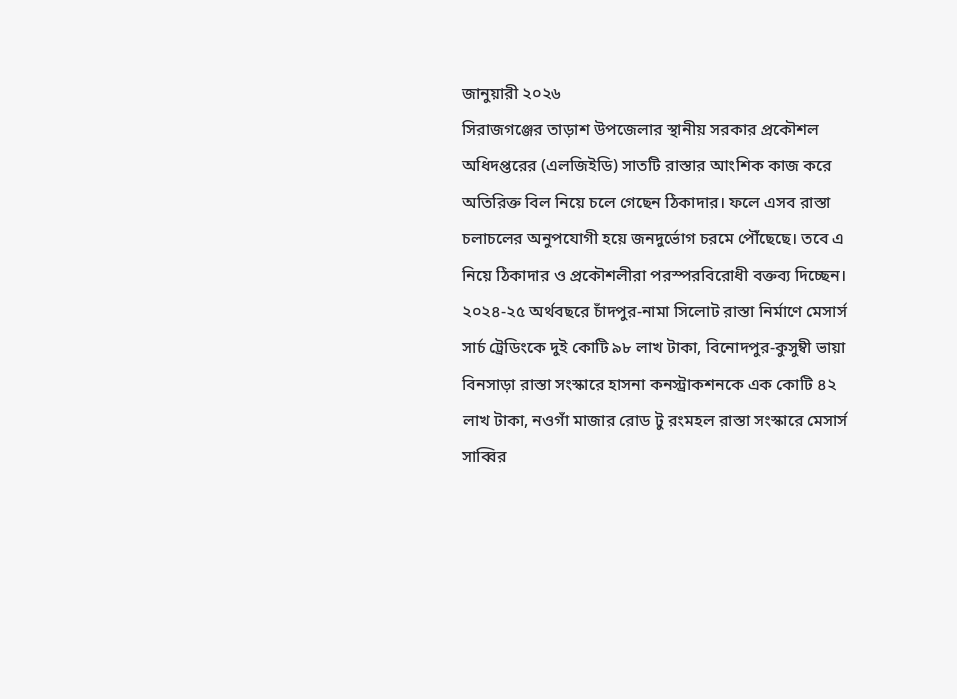জানুয়ারী ২০২৬
সিরাজগঞ্জের তাড়াশ উপজেলার স্থানীয় সরকার প্রকৌশল অধিদপ্তরের (এলজিইডি) সাতটি রাস্তার আংশিক কাজ করে অতিরিক্ত বিল নিয়ে চলে গেছেন ঠিকাদার। ফলে এসব রাস্তা চলাচলের অনুপযোগী হয়ে জনদুর্ভোগ চরমে পৌঁছেছে। তবে এ নিয়ে ঠিকাদার ও প্রকৌশলীরা পরস্পরবিরোধী বক্তব্য দিচ্ছেন।
২০২৪-২৫ অর্থবছরে চাঁদপুর-নামা সিলোট রাস্তা নির্মাণে মেসার্স সার্চ ট্রেডিংকে দুই কোটি ৯৮ লাখ টাকা, বিনোদপুর-কুসুম্বী ভায়া বিনসাড়া রাস্তা সংস্কারে হাসনা কনস্ট্রাকশনকে এক কোটি ৪২ লাখ টাকা, নওগাঁ মাজার রোড টু রংমহল রাস্তা সংস্কারে মেসার্স সাব্বির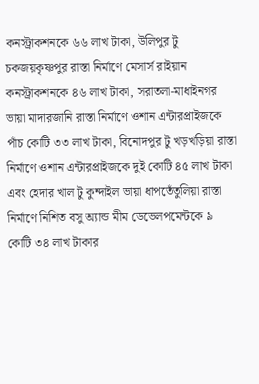কনস্ট্রাকশনকে ৬৬ লাখ টাকা, উলিপুর টু চকজয়কৃষ্ণপুর রাস্তা নির্মাণে মেসার্স রাইয়ান কনস্ট্রাকশনকে ৪৬ লাখ টাকা, সরাতলা-মাধাইনগর ভায়া মাদারজানি রাস্তা নির্মাণে ওশান এন্টারপ্রাইজকে পাঁচ কোটি ৩৩ লাখ টাকা, বিনোদপুর টু খড়খড়িয়া রাস্তা নির্মাণে ওশান এন্টারপ্রাইজকে দুই কোটি ৪৫ লাখ টাকা এবং হেদার খাল টু কুন্দাইল ভায়া ধাপতেঁতুলিয়া রাস্তা নির্মাণে নিশিত বসু অ্যান্ড মীম ডেভেলপমেন্টকে ৯ কোটি ৩৪ লাখ টাকার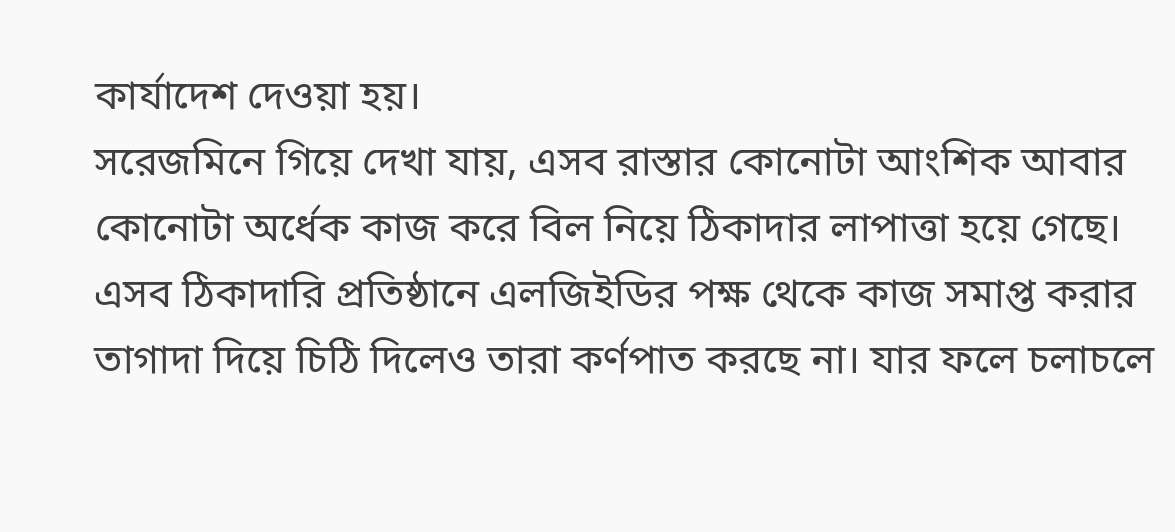কার্যাদেশ দেওয়া হয়।
সরেজমিনে গিয়ে দেখা যায়, এসব রাস্তার কোনোটা আংশিক আবার কোনোটা অর্ধেক কাজ করে বিল নিয়ে ঠিকাদার লাপাত্তা হয়ে গেছে। এসব ঠিকাদারি প্রতিষ্ঠানে এলজিইডির পক্ষ থেকে কাজ সমাপ্ত করার তাগাদা দিয়ে চিঠি দিলেও তারা কর্ণপাত করছে না। যার ফলে চলাচলে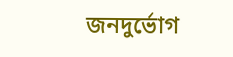জনদুর্ভোগ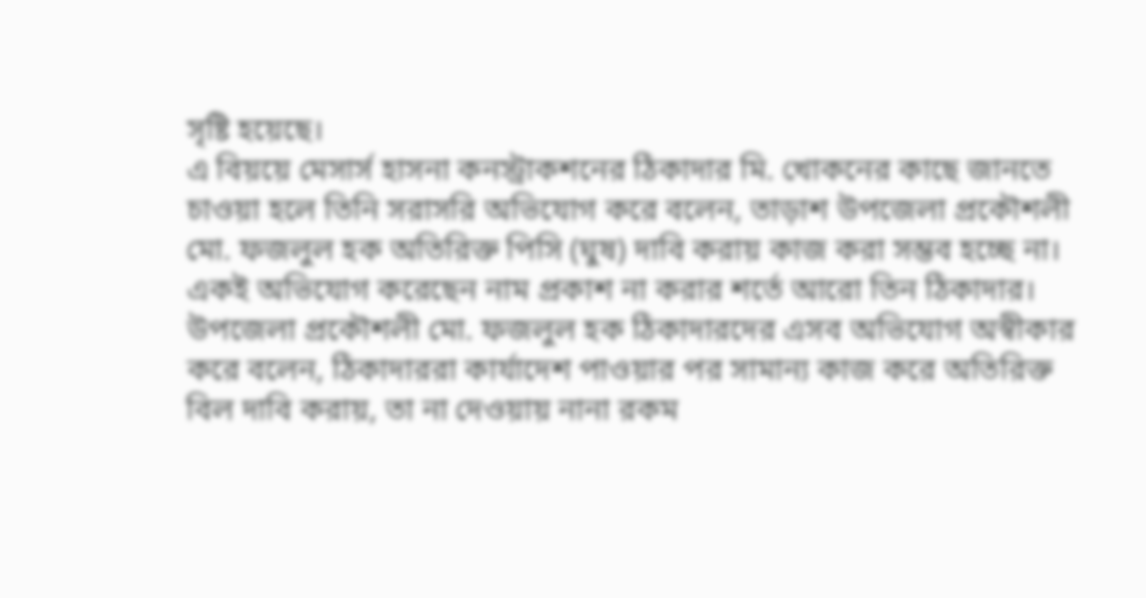সৃষ্টি হয়েছে।
এ বিয়য়ে মেসার্স হাসনা কনস্ট্রাকশনের ঠিকাদার মি. খোকনের কাছে জানতে চাওয়া হলে তিনি সরাসরি অভিযোগ করে বলেন, তাড়াশ উপজেলা প্রকৌশলী মো. ফজলুল হক অতিরিক্ত পিসি (ঘুষ) দাবি করায় কাজ করা সম্ভব হচ্ছে না।
একই অভিযোগ করেছেন নাম প্রকাশ না করার শর্তে আরো তিন ঠিকাদার।
উপজেলা প্রকৌশলী মো. ফজলুল হক ঠিকাদারদের এসব অভিযোগ অস্বীকার করে বলেন, ঠিকাদাররা কার্যাদেশ পাওয়ার পর সামান্য কাজ করে অতিরিক্ত বিল দাবি করায়, তা না দেওয়ায় নানা রকম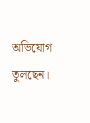অভিযোগ তুলছেন।